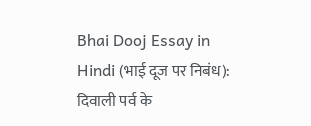Bhai Dooj Essay in Hindi (भाई दूज पर निबंध): दिवाली पर्व के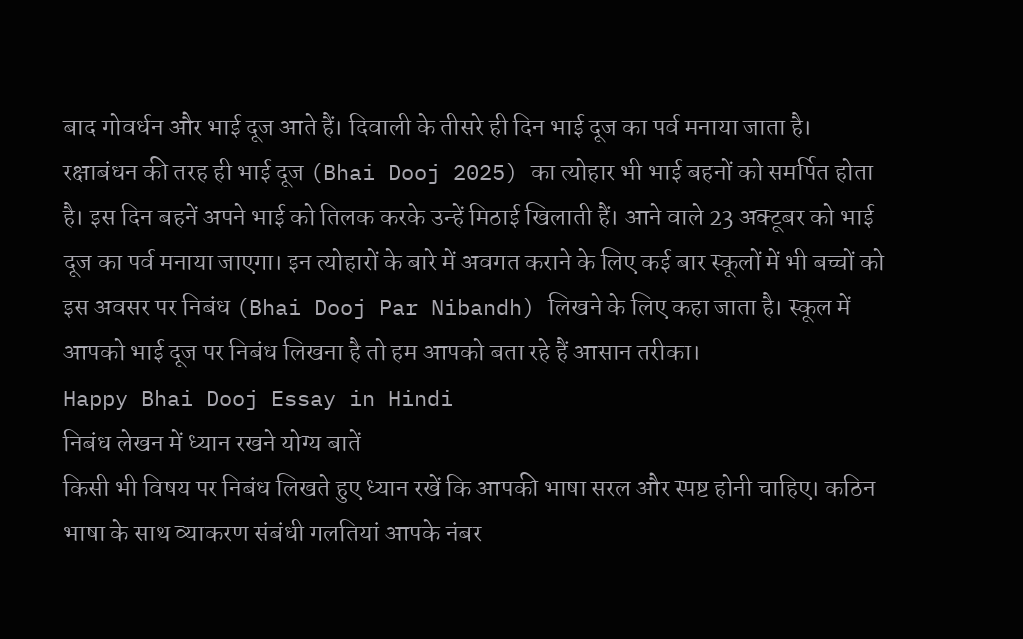बाद गोवर्धन और भाई दूज आते हैं। दिवाली के तीसरे ही दिन भाई दूज का पर्व मनाया जाता है। रक्षाबंधन की तरह ही भाई दूज (Bhai Dooj 2025) का त्योहार भी भाई बहनों को समर्पित होता है। इस दिन बहनें अपने भाई को तिलक करके उन्हें मिठाई खिलाती हैं। आने वाले 23 अक्टूबर को भाई दूज का पर्व मनाया जाएगा। इन त्योहारों के बारे में अवगत कराने के लिए कई बार स्कूलों में भी बच्चों को इस अवसर पर निबंध (Bhai Dooj Par Nibandh) लिखने के लिए कहा जाता है। स्कूल में आपको भाई दूज पर निबंध लिखना है तो हम आपको बता रहे हैं आसान तरीका।
Happy Bhai Dooj Essay in Hindi
निबंध लेखन में ध्यान रखने योग्य बातें
किसी भी विषय पर निबंध लिखते हुए ध्यान रखें कि आपकी भाषा सरल और स्पष्ट होनी चाहिए। कठिन भाषा के साथ व्याकरण संबंधी गलतियां आपके नंबर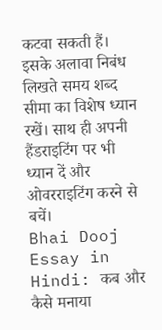कटवा सकती हैं। इसके अलावा निबंध लिखते समय शब्द सीमा का विशेष ध्यान रखें। साथ ही अपनी हैंडराइटिंग पर भी ध्यान दें और ओवरराइटिंग करने से बचें।
Bhai Dooj Essay in Hindi: कब और कैसे मनाया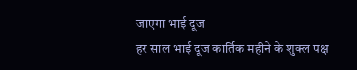जाएगा भाई दूज
हर साल भाई दूज कार्तिक महीने के शुक्ल पक्ष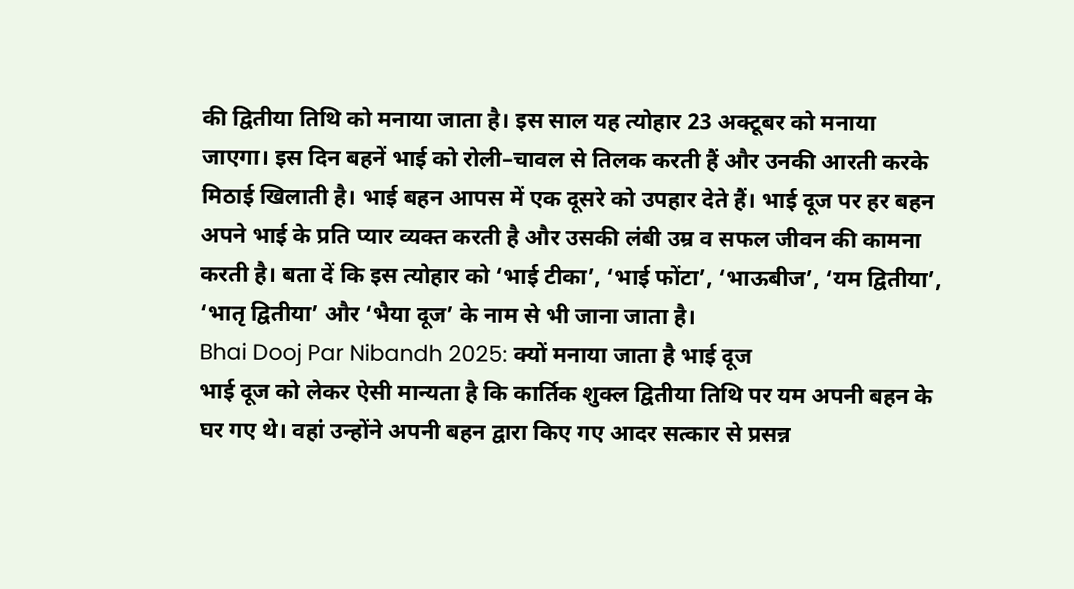की द्वितीया तिथि को मनाया जाता है। इस साल यह त्योहार 23 अक्टूबर को मनाया जाएगा। इस दिन बहनें भाई को रोली–चावल से तिलक करती हैं और उनकी आरती करके मिठाई खिलाती है। भाई बहन आपस में एक दूसरे को उपहार देते हैं। भाई दूज पर हर बहन अपने भाई के प्रति प्यार व्यक्त करती है और उसकी लंबी उम्र व सफल जीवन की कामना करती है। बता दें कि इस त्योहार को ‘भाई टीका’, ‘भाई फोंटा’, ‘भाऊबीज’, ‘यम द्वितीया’, ‘भातृ द्वितीया’ और ‘भैया दूज’ के नाम से भी जाना जाता है।
Bhai Dooj Par Nibandh 2025: क्यों मनाया जाता है भाई दूज
भाई दूज को लेकर ऐसी मान्यता है कि कार्तिक शुक्ल द्वितीया तिथि पर यम अपनी बहन के घर गए थे। वहां उन्होंने अपनी बहन द्वारा किए गए आदर सत्कार से प्रसन्न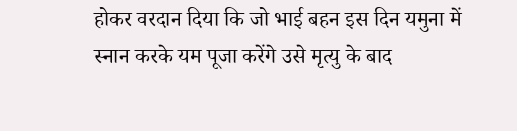होकर वरदान दिया कि जो भाई बहन इस दिन यमुना में स्नान करके यम पूजा करेंगे उसे मृत्यु के बाद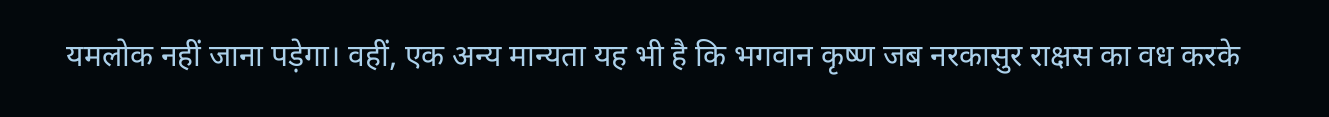यमलोक नहीं जाना पड़ेगा। वहीं, एक अन्य मान्यता यह भी है कि भगवान कृष्ण जब नरकासुर राक्षस का वध करके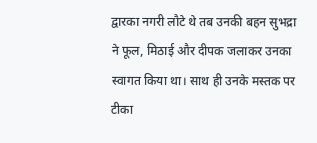द्वारका नगरी लौटे थे तब उनकी बहन सुभद्रा ने फूल, मिठाई और दीपक जलाकर उनका स्वागत किया था। साथ ही उनके मस्तक पर टीका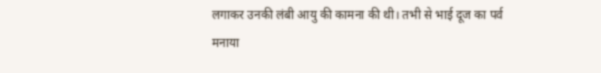लगाकर उनकी लंबी आयु की कामना की थी। तभी से भाई दूज का पर्व मनाया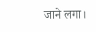जाने लगा।